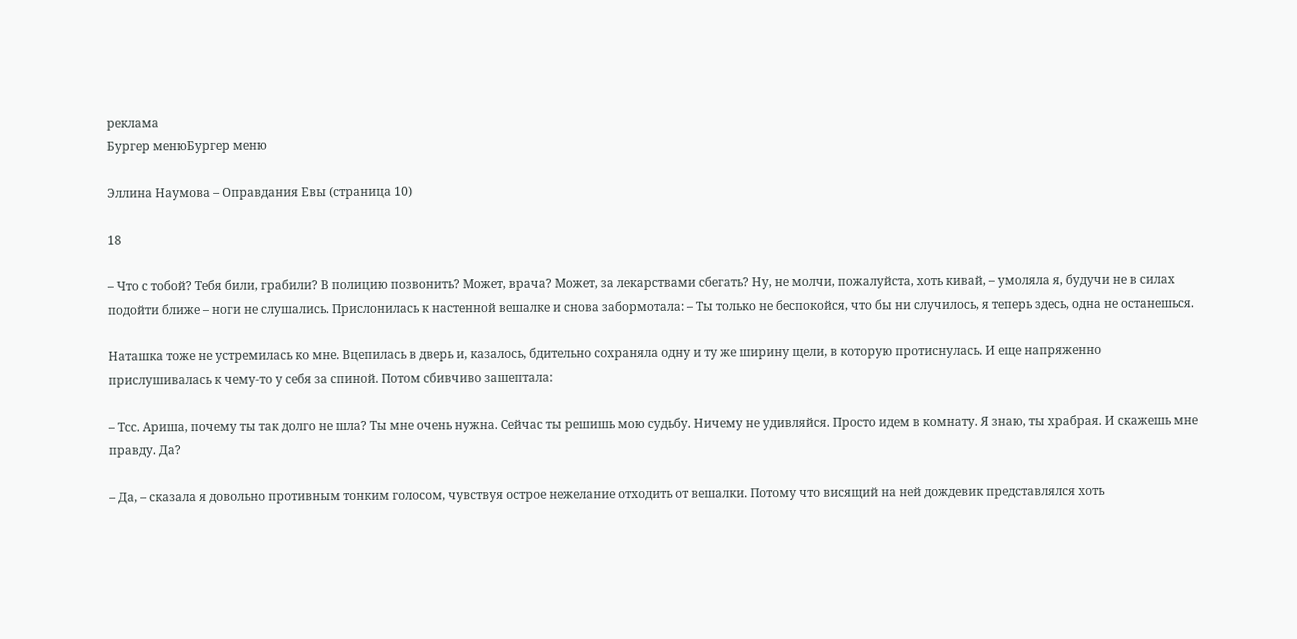реклама
Бургер менюБургер меню

Эллина Наумова – Оправдания Евы (страница 10)

18

– Что с тобой? Тебя били, грабили? В полицию позвонить? Может, врача? Может, за лекарствами сбегать? Ну, не молчи, пожалуйста, хоть кивай, – умоляла я, будучи не в силах подойти ближе – ноги не слушались. Прислонилась к настенной вешалке и снова забормотала: – Ты только не беспокойся, что бы ни случилось, я теперь здесь, одна не останешься.

Наташка тоже не устремилась ко мне. Вцепилась в дверь и, казалось, бдительно сохраняла одну и ту же ширину щели, в которую протиснулась. И еще напряженно прислушивалась к чему-то у себя за спиной. Потом сбивчиво зашептала:

– Тсс. Ариша, почему ты так долго не шла? Ты мне очень нужна. Сейчас ты решишь мою судьбу. Ничему не удивляйся. Просто идем в комнату. Я знаю, ты храбрая. И скажешь мне правду. Да?

– Да, – сказала я довольно противным тонким голосом, чувствуя острое нежелание отходить от вешалки. Потому что висящий на ней дождевик представлялся хоть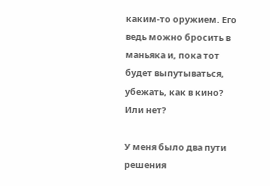каким-то оружием. Его ведь можно бросить в маньяка и, пока тот будет выпутываться, убежать, как в кино? Или нет?

У меня было два пути решения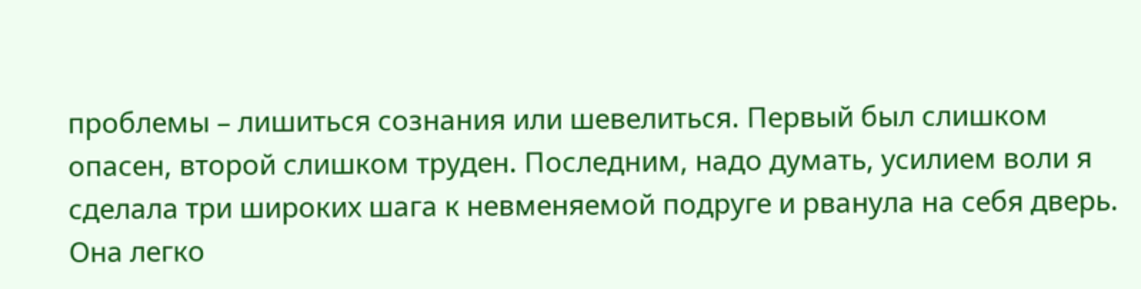проблемы – лишиться сознания или шевелиться. Первый был слишком опасен, второй слишком труден. Последним, надо думать, усилием воли я сделала три широких шага к невменяемой подруге и рванула на себя дверь. Она легко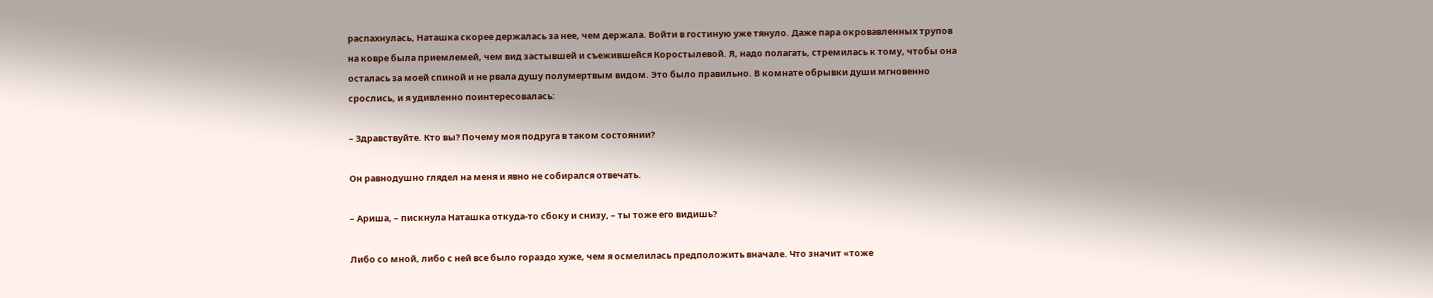распахнулась, Наташка скорее держалась за нее, чем держала. Войти в гостиную уже тянуло. Даже пара окровавленных трупов на ковре была приемлемей, чем вид застывшей и съежившейся Коростылевой. Я, надо полагать, стремилась к тому, чтобы она осталась за моей спиной и не рвала душу полумертвым видом. Это было правильно. В комнате обрывки души мгновенно срослись, и я удивленно поинтересовалась:

– Здравствуйте. Кто вы? Почему моя подруга в таком состоянии?

Он равнодушно глядел на меня и явно не собирался отвечать.

– Ариша, – пискнула Наташка откуда-то сбоку и снизу, – ты тоже его видишь?

Либо со мной, либо с ней все было гораздо хуже, чем я осмелилась предположить вначале. Что значит «тоже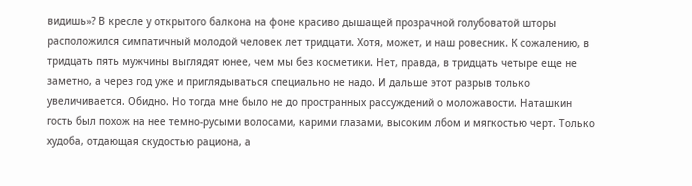видишь»? В кресле у открытого балкона на фоне красиво дышащей прозрачной голубоватой шторы расположился симпатичный молодой человек лет тридцати. Хотя, может, и наш ровесник. К сожалению, в тридцать пять мужчины выглядят юнее, чем мы без косметики. Нет, правда, в тридцать четыре еще не заметно, а через год уже и приглядываться специально не надо. И дальше этот разрыв только увеличивается. Обидно. Но тогда мне было не до пространных рассуждений о моложавости. Наташкин гость был похож на нее темно-русыми волосами, карими глазами, высоким лбом и мягкостью черт. Только худоба, отдающая скудостью рациона, а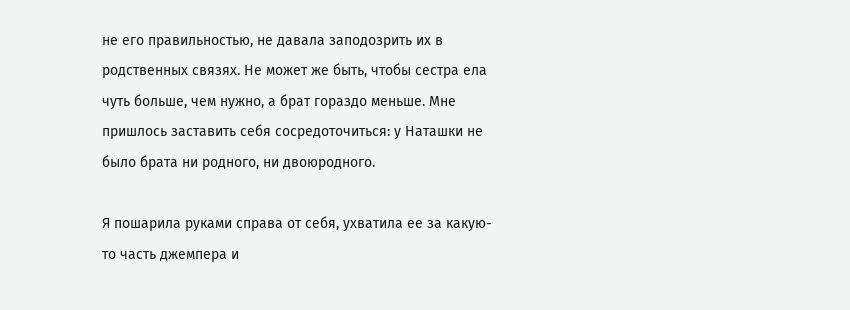не его правильностью, не давала заподозрить их в родственных связях. Не может же быть, чтобы сестра ела чуть больше, чем нужно, а брат гораздо меньше. Мне пришлось заставить себя сосредоточиться: у Наташки не было брата ни родного, ни двоюродного.

Я пошарила руками справа от себя, ухватила ее за какую-то часть джемпера и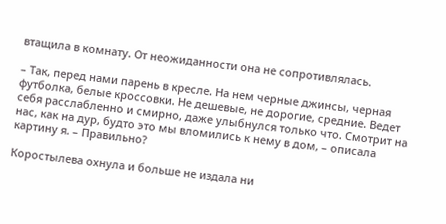втащила в комнату. От неожиданности она не сопротивлялась.

– Так, перед нами парень в кресле. На нем черные джинсы, черная футболка, белые кроссовки. Не дешевые, не дорогие, средние. Ведет себя расслабленно и смирно, даже улыбнулся только что. Смотрит на нас, как на дур, будто это мы вломились к нему в дом, – описала картину я. – Правильно?

Коростылева охнула и больше не издала ни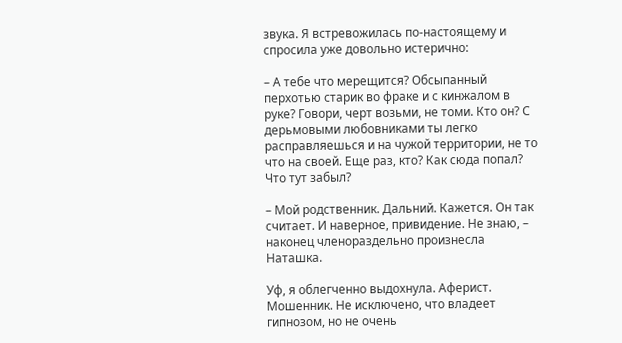звука. Я встревожилась по-настоящему и спросила уже довольно истерично:

– А тебе что мерещится? Обсыпанный перхотью старик во фраке и с кинжалом в руке? Говори, черт возьми, не томи. Кто он? С дерьмовыми любовниками ты легко расправляешься и на чужой территории, не то что на своей. Еще раз, кто? Как сюда попал? Что тут забыл?

– Мой родственник. Дальний. Кажется. Он так считает. И наверное, привидение. Не знаю, – наконец членораздельно произнесла Наташка.

Уф, я облегченно выдохнула. Аферист. Мошенник. Не исключено, что владеет гипнозом, но не очень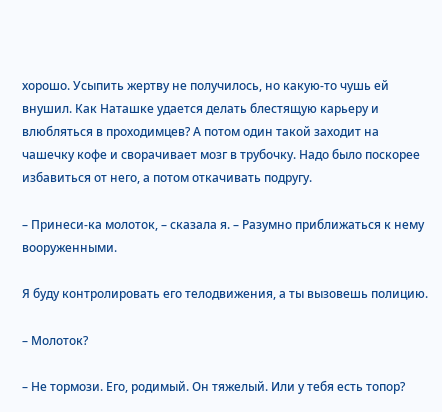хорошо. Усыпить жертву не получилось, но какую-то чушь ей внушил. Как Наташке удается делать блестящую карьеру и влюбляться в проходимцев? А потом один такой заходит на чашечку кофе и сворачивает мозг в трубочку. Надо было поскорее избавиться от него, а потом откачивать подругу.

– Принеси-ка молоток, – сказала я. – Разумно приближаться к нему вооруженными.

Я буду контролировать его телодвижения, а ты вызовешь полицию.

– Молоток?

– Не тормози. Его, родимый. Он тяжелый. Или у тебя есть топор?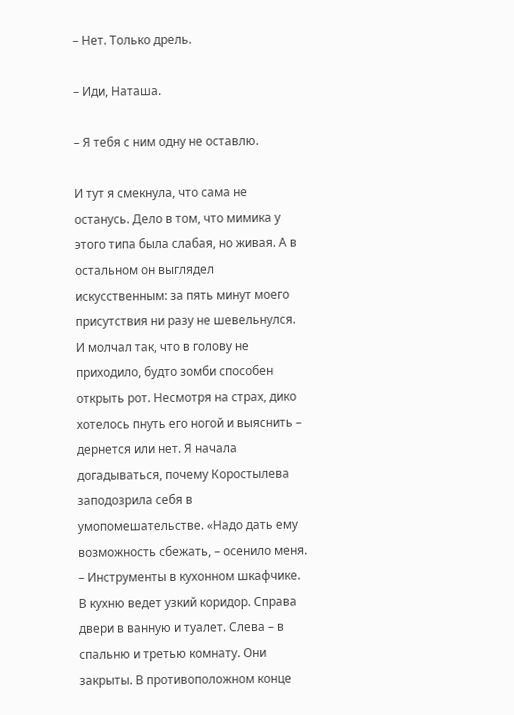– Нет. Только дрель.

– Иди, Наташа.

– Я тебя с ним одну не оставлю.

И тут я смекнула, что сама не останусь. Дело в том, что мимика у этого типа была слабая, но живая. А в остальном он выглядел искусственным: за пять минут моего присутствия ни разу не шевельнулся. И молчал так, что в голову не приходило, будто зомби способен открыть рот. Несмотря на страх, дико хотелось пнуть его ногой и выяснить – дернется или нет. Я начала догадываться, почему Коростылева заподозрила себя в умопомешательстве. «Надо дать ему возможность сбежать, – осенило меня. – Инструменты в кухонном шкафчике. В кухню ведет узкий коридор. Справа двери в ванную и туалет. Слева – в спальню и третью комнату. Они закрыты. В противоположном конце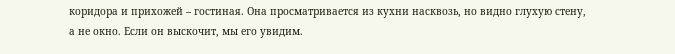коридора и прихожей – гостиная. Она просматривается из кухни насквозь, но видно глухую стену, а не окно. Если он выскочит, мы его увидим.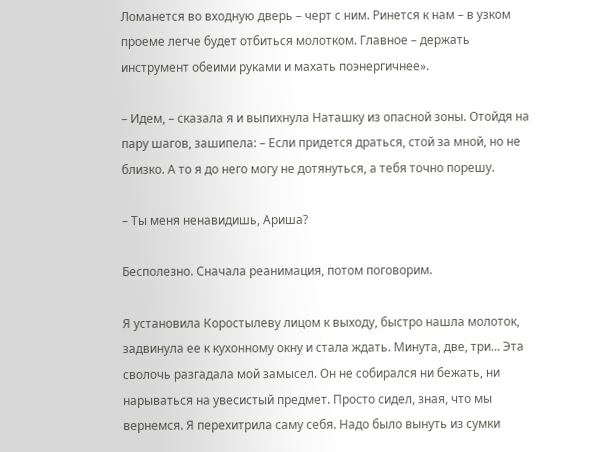Ломанется во входную дверь – черт с ним. Ринется к нам – в узком проеме легче будет отбиться молотком. Главное – держать инструмент обеими руками и махать поэнергичнее».

– Идем, – сказала я и выпихнула Наташку из опасной зоны. Отойдя на пару шагов, зашипела: – Если придется драться, стой за мной, но не близко. А то я до него могу не дотянуться, а тебя точно порешу.

– Ты меня ненавидишь, Ариша?

Бесполезно. Сначала реанимация, потом поговорим.

Я установила Коростылеву лицом к выходу, быстро нашла молоток, задвинула ее к кухонному окну и стала ждать. Минута, две, три… Эта сволочь разгадала мой замысел. Он не собирался ни бежать, ни нарываться на увесистый предмет. Просто сидел, зная, что мы вернемся. Я перехитрила саму себя. Надо было вынуть из сумки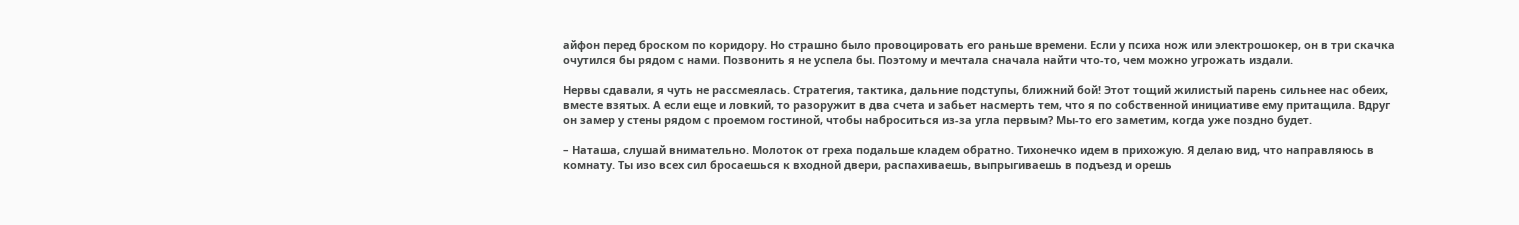айфон перед броском по коридору. Но страшно было провоцировать его раньше времени. Если у психа нож или электрошокер, он в три скачка очутился бы рядом с нами. Позвонить я не успела бы. Поэтому и мечтала сначала найти что-то, чем можно угрожать издали.

Нервы сдавали, я чуть не рассмеялась. Стратегия, тактика, дальние подступы, ближний бой! Этот тощий жилистый парень сильнее нас обеих, вместе взятых. А если еще и ловкий, то разоружит в два счета и забьет насмерть тем, что я по собственной инициативе ему притащила. Вдруг он замер у стены рядом с проемом гостиной, чтобы наброситься из-за угла первым? Мы-то его заметим, когда уже поздно будет.

– Наташа, слушай внимательно. Молоток от греха подальше кладем обратно. Тихонечко идем в прихожую. Я делаю вид, что направляюсь в комнату. Ты изо всех сил бросаешься к входной двери, распахиваешь, выпрыгиваешь в подъезд и орешь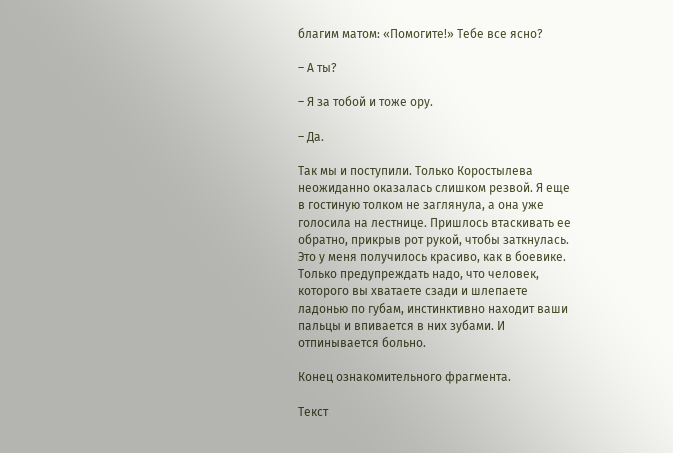благим матом: «Помогите!» Тебе все ясно?

– А ты?

– Я за тобой и тоже ору.

– Да.

Так мы и поступили. Только Коростылева неожиданно оказалась слишком резвой. Я еще в гостиную толком не заглянула, а она уже голосила на лестнице. Пришлось втаскивать ее обратно, прикрыв рот рукой, чтобы заткнулась. Это у меня получилось красиво, как в боевике. Только предупреждать надо, что человек, которого вы хватаете сзади и шлепаете ладонью по губам, инстинктивно находит ваши пальцы и впивается в них зубами. И отпинывается больно.

Конец ознакомительного фрагмента.

Текст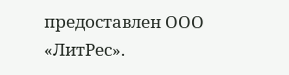предоставлен ООО «ЛитРес».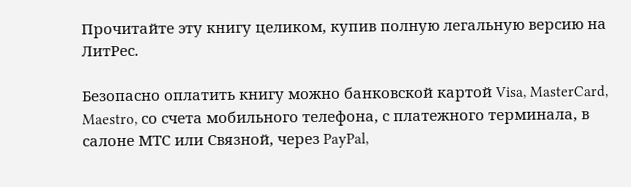Прочитайте эту книгу целиком, купив полную легальную версию на ЛитРес.

Безопасно оплатить книгу можно банковской картой Visa, MasterCard, Maestro, со счета мобильного телефона, с платежного терминала, в салоне МТС или Связной, через PayPal,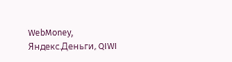WebMoney, Яндекс.Деньги, QIWI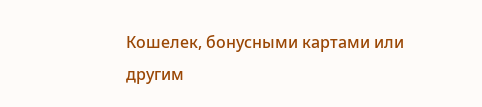Кошелек, бонусными картами или другим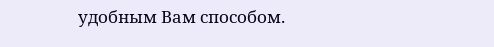удобным Вам способом.